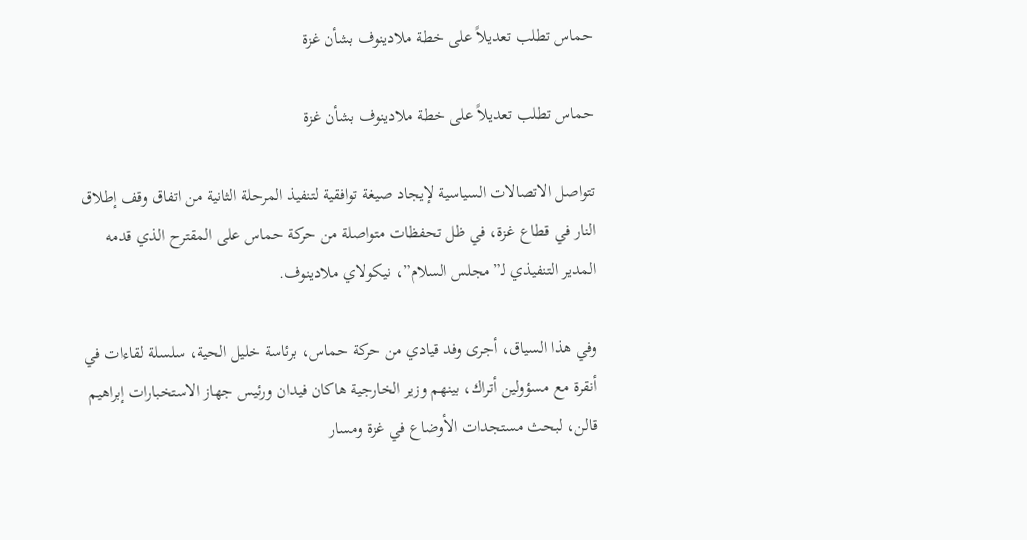حماس تطلب تعديلاً على خطة ملادينوف بشأن غزة

حماس تطلب تعديلاً على خطة ملادينوف بشأن غزة

تتواصل الاتصالات السياسية لإيجاد صيغة توافقية لتنفيذ المرحلة الثانية من اتفاق وقف إطلاق النار في قطاع غزة، في ظل تحفظات متواصلة من حركة حماس على المقترح الذي قدمه المدير التنفيذي لـ”مجلس السلام”، نيكولاي ملادينوف.

وفي هذا السياق، أجرى وفد قيادي من حركة حماس، برئاسة خليل الحية، سلسلة لقاءات في أنقرة مع مسؤولين أتراك، بينهم وزير الخارجية هاكان فيدان ورئيس جهاز الاستخبارات إبراهيم قالن، لبحث مستجدات الأوضاع في غزة ومسار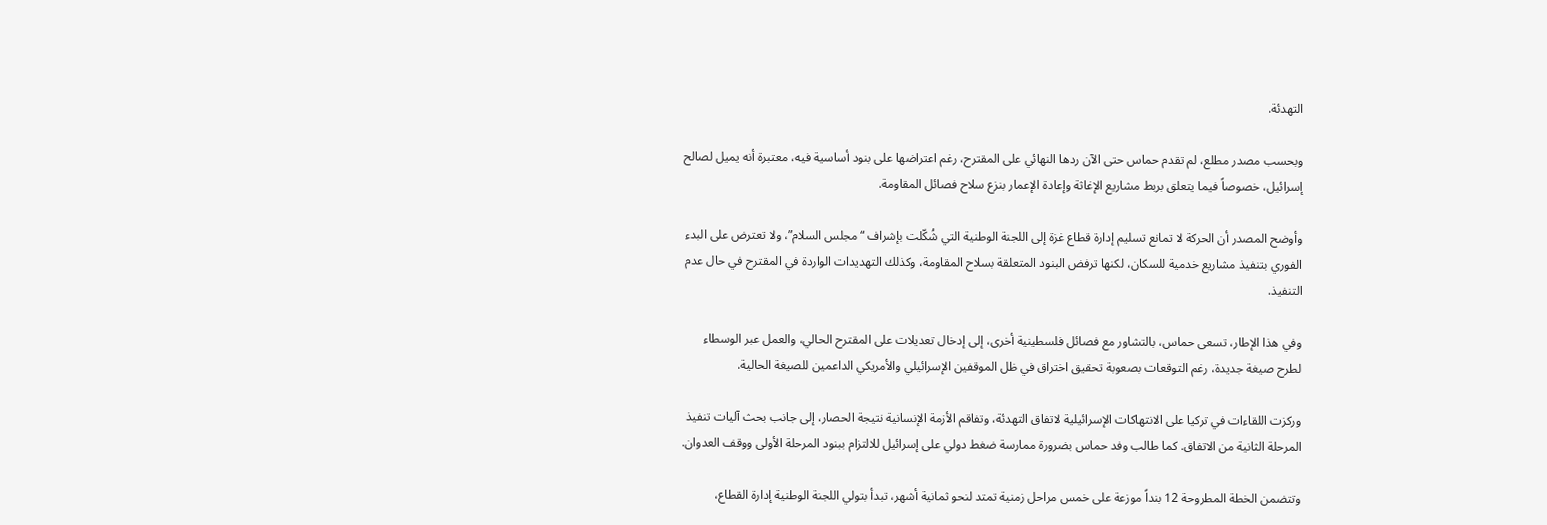التهدئة.

وبحسب مصدر مطلع، لم تقدم حماس حتى الآن ردها النهائي على المقترح، رغم اعتراضها على بنود أساسية فيه، معتبرة أنه يميل لصالح إسرائيل، خصوصاً فيما يتعلق بربط مشاريع الإغاثة وإعادة الإعمار بنزع سلاح فصائل المقاومة.

وأوضح المصدر أن الحركة لا تمانع تسليم إدارة قطاع غزة إلى اللجنة الوطنية التي شُكّلت بإشراف “مجلس السلام”، ولا تعترض على البدء الفوري بتنفيذ مشاريع خدمية للسكان، لكنها ترفض البنود المتعلقة بسلاح المقاومة، وكذلك التهديدات الواردة في المقترح في حال عدم التنفيذ.

وفي هذا الإطار، تسعى حماس، بالتشاور مع فصائل فلسطينية أخرى، إلى إدخال تعديلات على المقترح الحالي، والعمل عبر الوسطاء لطرح صيغة جديدة، رغم التوقعات بصعوبة تحقيق اختراق في ظل الموقفين الإسرائيلي والأمريكي الداعمين للصيغة الحالية.

وركزت اللقاءات في تركيا على الانتهاكات الإسرائيلية لاتفاق التهدئة، وتفاقم الأزمة الإنسانية نتيجة الحصار، إلى جانب بحث آليات تنفيذ المرحلة الثانية من الاتفاق. كما طالب وفد حماس بضرورة ممارسة ضغط دولي على إسرائيل للالتزام ببنود المرحلة الأولى ووقف العدوان.

وتتضمن الخطة المطروحة 12 بنداً موزعة على خمس مراحل زمنية تمتد لنحو ثمانية أشهر، تبدأ بتولي اللجنة الوطنية إدارة القطاع،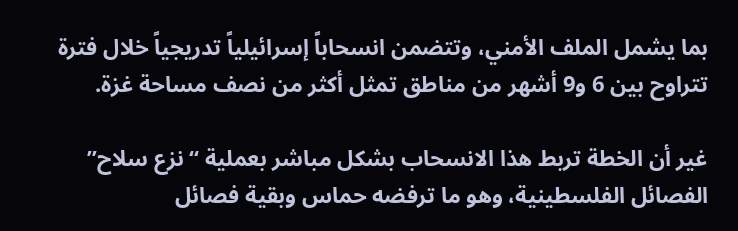بما يشمل الملف الأمني، وتتضمن انسحاباً إسرائيلياً تدريجياً خلال فترة تتراوح بين 6 و9 أشهر من مناطق تمثل أكثر من نصف مساحة غزة.

غير أن الخطة تربط هذا الانسحاب بشكل مباشر بعملية “نزع سلاح” الفصائل الفلسطينية، وهو ما ترفضه حماس وبقية فصائل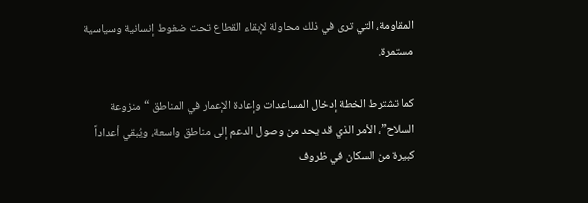المقاومة، التي ترى في ذلك محاولة لإبقاء القطاع تحت ضغوط إنسانية وسياسية مستمرة.

كما تشترط الخطة إدخال المساعدات وإعادة الإعمار في المناطق “منزوعة السلاح”، الأمر الذي قد يحد من وصول الدعم إلى مناطق واسعة، ويُبقي أعداداً كبيرة من السكان في ظروف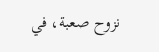نزوح صعبة، في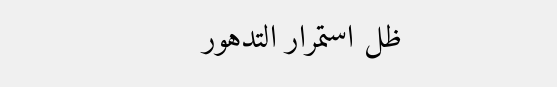ظل استمرار التدهور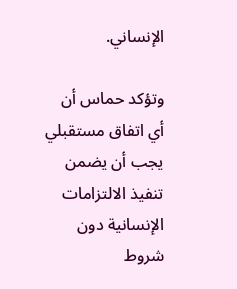الإنساني.

وتؤكد حماس أن أي اتفاق مستقبلي يجب أن يضمن تنفيذ الالتزامات الإنسانية دون شروط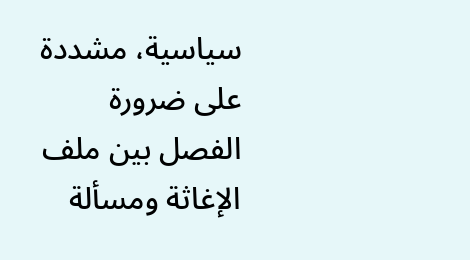سياسية، مشددة على ضرورة الفصل بين ملف الإغاثة ومسألة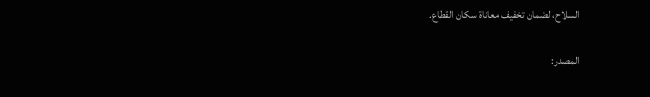السلاح، لضمان تخفيف معاناة سكان القطاع.

المصدر: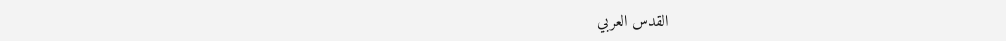القدس العربي